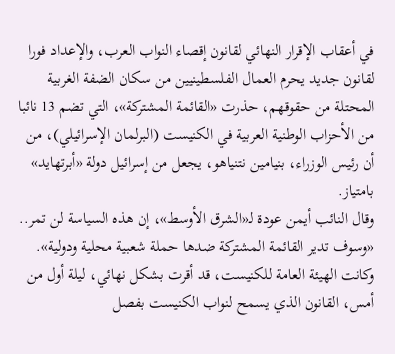في أعقاب الإقرار النهائي لقانون إقصاء النواب العرب، والإعداد فورا لقانون جديد يحرم العمال الفلسطينيين من سكان الضفة الغربية المحتلة من حقوقهم، حذرت «القائمة المشتركة»، التي تضم 13 نائبا من الأحزاب الوطنية العربية في الكنيست (البرلمان الإسرائيلي)، من أن رئيس الوزراء، بنيامين نتنياهو، يجعل من إسرائيل دولة «أبرتهايد» بامتياز.
وقال النائب أيمن عودة لـ«الشرق الأوسط»، إن هذه السياسة لن تمر.. «وسوف تدير القائمة المشتركة ضدها حملة شعبية محلية ودولية».
وكانت الهيئة العامة للكنيست، قد أقرت بشكل نهائي، ليلة أول من أمس، القانون الذي يسمح لنواب الكنيست بفصل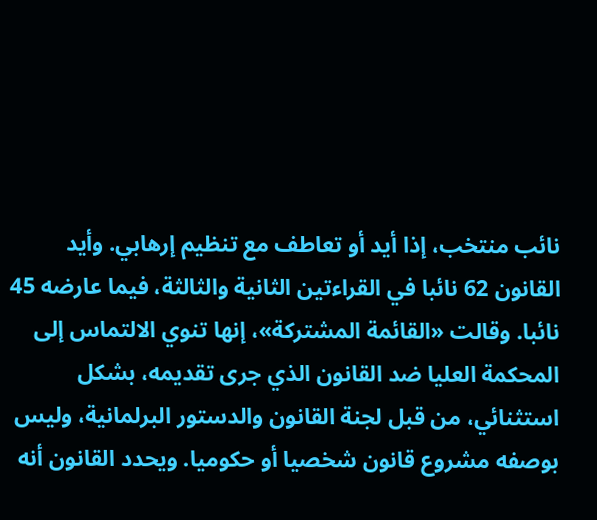نائب منتخب، إذا أيد أو تعاطف مع تنظيم إرهابي. وأيد القانون 62 نائبا في القراءتين الثانية والثالثة، فيما عارضه 45 نائبا. وقالت «القائمة المشتركة»، إنها تنوي الالتماس إلى المحكمة العليا ضد القانون الذي جرى تقديمه، بشكل استثنائي، من قبل لجنة القانون والدستور البرلمانية، وليس بوصفه مشروع قانون شخصيا أو حكوميا. ويحدد القانون أنه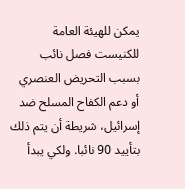يمكن للهيئة العامة للكنيست فصل نائب بسبب التحريض العنصري أو دعم الكفاح المسلح ضد إسرائيل، شريطة أن يتم ذلك بتأييد 90 نائبا. ولكي يبدأ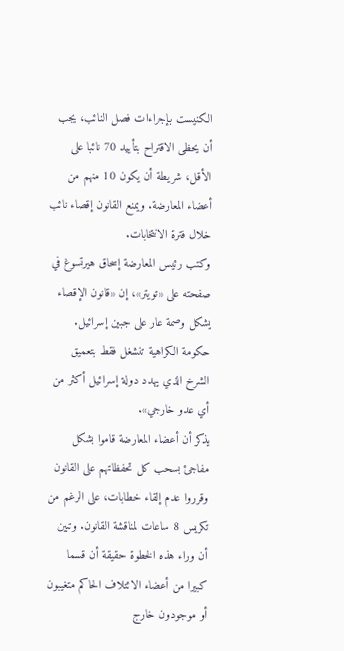الكنيست بإجراءات فصل النائب، يجب أن يحظى الاقتراح بتأييد 70 نائبا على الأقل، شريطة أن يكون 10 منهم من أعضاء المعارضة. ويمنع القانون إقصاء نائب خلال فترة الانتخابات.
وكتب رئيس المعارضة إسحاق هيرتسوغ في صفحته على «تويتر»، إن «قانون الإقصاء يشكل وصمة عار على جبين إسرائيل. حكومة الكراهية تنشغل فقط بتعميق الشرخ الذي يهدد دولة إسرائيل أكثر من أي عدو خارجي».
يذكر أن أعضاء المعارضة قاموا بشكل مفاجئ بسحب كل تحفظاتهم على القانون وقرروا عدم إلقاء خطابات، على الرغم من تكريس 8 ساعات لمناقشة القانون. وتبين أن وراء هذه الخطوة حقيقة أن قسما كبيرا من أعضاء الائتلاف الحاكم متغيبون أو موجودون خارج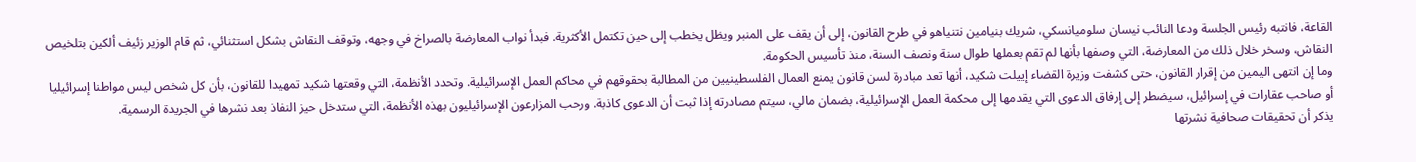القاعة، فانتبه رئيس الجلسة ودعا النائب نيسان سلوميانسكي، شريك بنيامين نتنياهو في طرح القانون، إلى أن يقف على المنبر ويظل يخطب إلى حين تكتمل الأكثرية. فبدأ نواب المعارضة بالصراخ في وجهه، وتوقف النقاش بشكل استثنائي، ثم قام الوزير زئيف ألكين بتلخيص النقاش، وسخر خلال ذلك من المعارضة، التي وصفها بأنها لم تقم بعملها طوال سنة ونصف السنة، منذ تأسيس الحكومة.
وما إن انتهى اليمين من إقرار القانون، حتى كشفت وزيرة القضاء إييلت شكيد، أنها تعد مبادرة لسن قانون يمنع العمال الفلسطينيين من المطالبة بحقوقهم في محاكم العمل الإسرائيلية. وتحدد الأنظمة، التي وقعتها شكيد تمهيدا للقانون، بأن كل شخص ليس مواطنا إسرائيليا أو صاحب عقارات في إسرائيل، سيضطر إلى إرفاق الدعوى التي يقدمها إلى محكمة العمل الإسرائيلية، بضمان مالي، سيتم مصادرته إذا ثبت أن الدعوى كاذبة. ورحب المزارعون الإسرائيليون بهذه الأنظمة، التي ستدخل حيز النفاذ بعد نشرها في الجريدة الرسمية.
يذكر أن تحقيقات صحافية نشرتها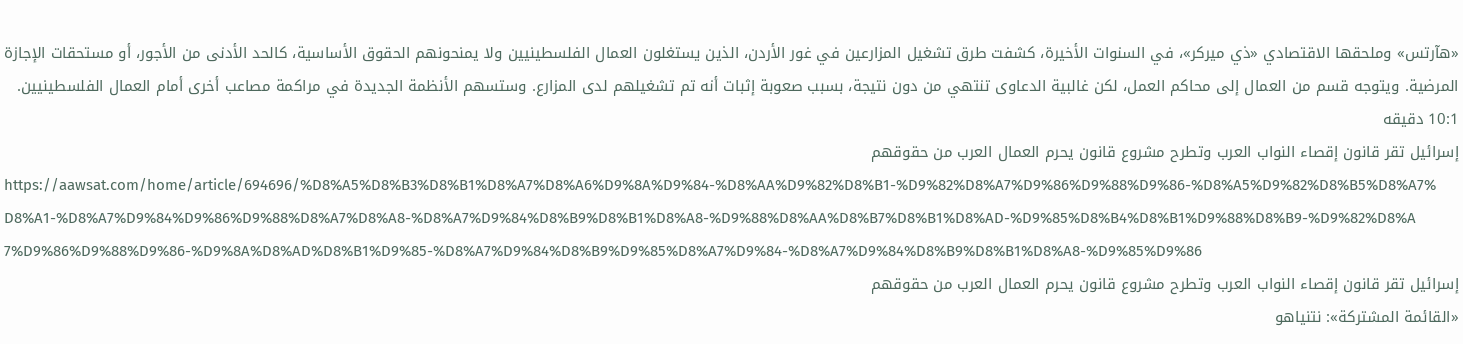«هآرتس» وملحقها الاقتصادي «ذي ميركر»، في السنوات الأخيرة، كشفت طرق تشغيل المزارعين في غور الأردن، الذين يستغلون العمال الفلسطينيين ولا يمنحونهم الحقوق الأساسية، كالحد الأدنى من الأجور، أو مستحقات الإجازة المرضية. ويتوجه قسم من العمال إلى محاكم العمل، لكن غالبية الدعاوى تنتهي من دون نتيجة، بسبب صعوبة إثبات أنه تم تشغيلهم لدى المزارع. وستسهم الأنظمة الجديدة في مراكمة مصاعب أخرى أمام العمال الفلسطينيين.
10:1 دقيقه
إسرائيل تقر قانون إقصاء النواب العرب وتطرح مشروع قانون يحرم العمال العرب من حقوقهم
https://aawsat.com/home/article/694696/%D8%A5%D8%B3%D8%B1%D8%A7%D8%A6%D9%8A%D9%84-%D8%AA%D9%82%D8%B1-%D9%82%D8%A7%D9%86%D9%88%D9%86-%D8%A5%D9%82%D8%B5%D8%A7%D8%A1-%D8%A7%D9%84%D9%86%D9%88%D8%A7%D8%A8-%D8%A7%D9%84%D8%B9%D8%B1%D8%A8-%D9%88%D8%AA%D8%B7%D8%B1%D8%AD-%D9%85%D8%B4%D8%B1%D9%88%D8%B9-%D9%82%D8%A7%D9%86%D9%88%D9%86-%D9%8A%D8%AD%D8%B1%D9%85-%D8%A7%D9%84%D8%B9%D9%85%D8%A7%D9%84-%D8%A7%D9%84%D8%B9%D8%B1%D8%A8-%D9%85%D9%86
إسرائيل تقر قانون إقصاء النواب العرب وتطرح مشروع قانون يحرم العمال العرب من حقوقهم
«القائمة المشتركة»: نتنياهو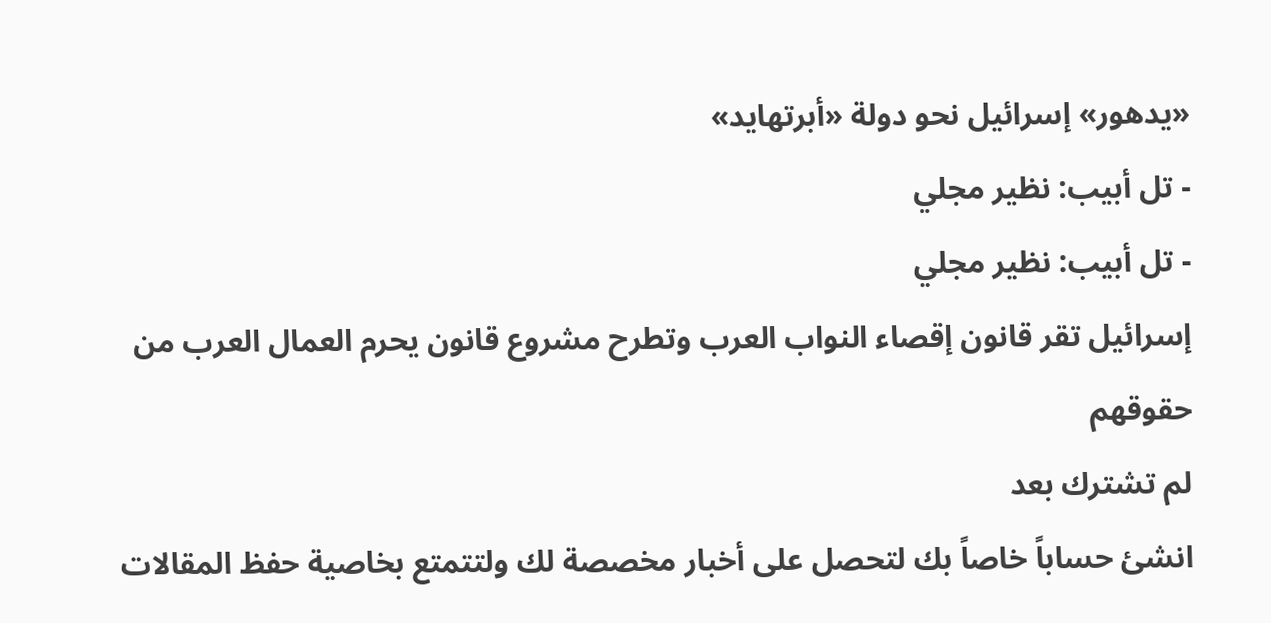«يدهور» إسرائيل نحو دولة «أبرتهايد»
- تل أبيب: نظير مجلي
- تل أبيب: نظير مجلي
إسرائيل تقر قانون إقصاء النواب العرب وتطرح مشروع قانون يحرم العمال العرب من حقوقهم
لم تشترك بعد
انشئ حساباً خاصاً بك لتحصل على أخبار مخصصة لك ولتتمتع بخاصية حفظ المقالات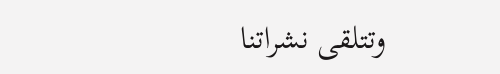وتتلقى نشراتنا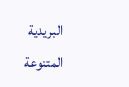البريدية المتنوعة